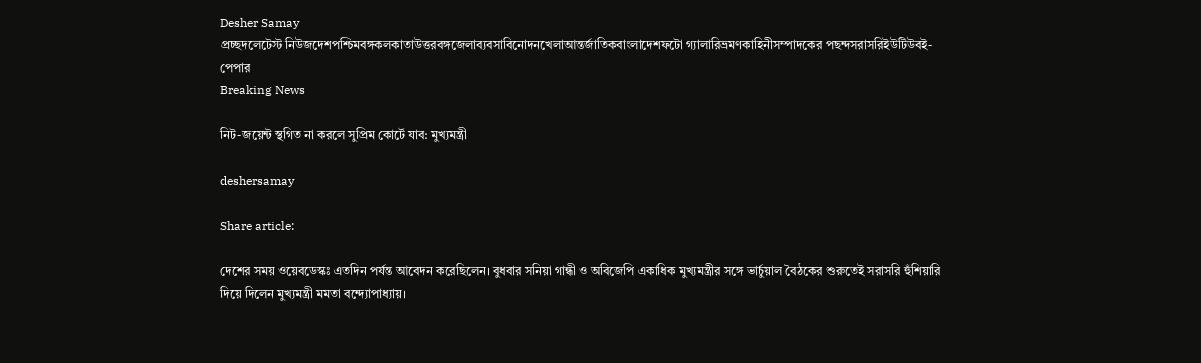Desher Samay
প্রচ্ছদলেটেস্ট নিউজদেশপশ্চিমবঙ্গকলকাতাউত্তরবঙ্গজেলাব্যবসাবিনোদনখেলাআন্তর্জাতিকবাংলাদেশফটো গ্যালারিভ্রমণকাহিনীসম্পাদকের পছন্দসরাসরিইউটিউবই-পেপার
Breaking News

নিট-জয়েন্ট স্থগিত না করলে সুপ্রিম কোর্টে যাব: মুখ্যমন্ত্রী

deshersamay

Share article:

দেশের সময় ওয়েবডেস্কঃ এতদিন পর্যন্ত আবেদন করেছিলেন। বুধবার সনিয়া গান্ধী ও অবিজেপি একাধিক মুখ্যমন্ত্রীর সঙ্গে ভার্চুয়াল বৈঠকের শুরুতেই সরাসরি হুঁশিয়ারি দিয়ে দিলেন মুখ্যমন্ত্রী মমতা বন্দ্যোপাধ্যায়।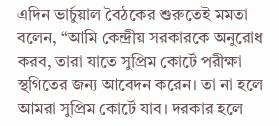এদিন ভার্চুয়াল বৈঠকের শুরুতেই মমতা বলেন, “আমি কেন্দ্রীয় সরকারকে অনুরোধ করব, তারা যাতে সুপ্রিম কোর্টে পরীক্ষা স্থগিতের জন্য আবেদন করেন। তা না হলে আমরা সুপ্রিম কোর্টে যাব। দরকার হলে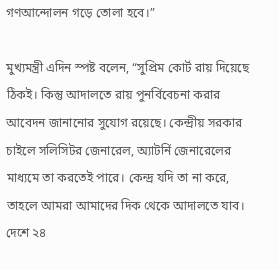গণআন্দোলন গড়ে তোলা হবে।”

মুখ্যমন্ত্রী এদিন স্পষ্ট বলেন, “সুপ্রিম কোর্ট রায় দিয়েছে ঠিকই। কিন্তু আদালতে রায় পুনর্বিবেচনা করার আবেদন জানানোর সুযোগ রয়েছে। কেন্দ্রীয় সরকার চাইলে সলিসিটর জেনারেল, অ্যাটর্নি জেনারেলের মাধ্যমে তা করতেই পারে। কেন্দ্র যদি তা না করে, তাহলে আমরা আমাদের দিক থেকে আদালতে যাব। দেশে ২৪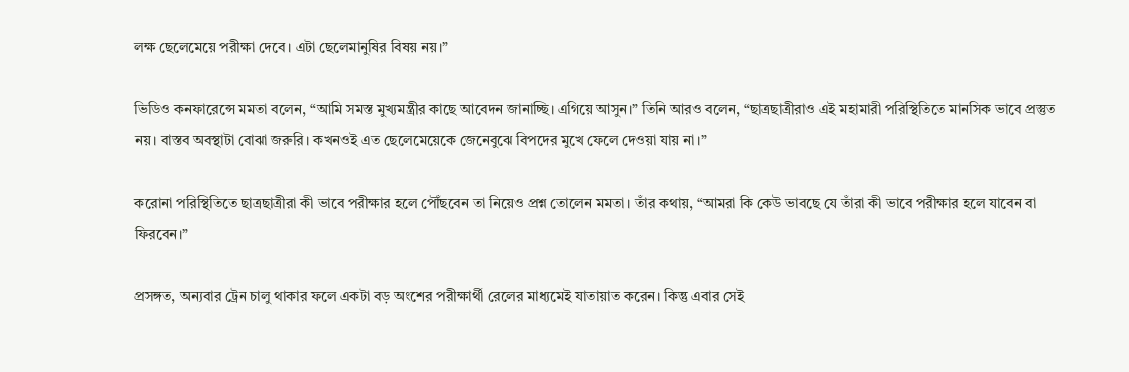লক্ষ ছেলেমেয়ে পরীক্ষা দেবে। এটা ছেলেমানুষির বিষয় নয়।”

ভিডিও কনফারেন্সে মমতা বলেন, “আমি সমস্ত মুখ্যমন্ত্রীর কাছে আবেদন জানাচ্ছি। এগিয়ে আসুন।” তিনি আরও বলেন, “ছাত্রছাত্রীরাও এই মহামারী পরিস্থিতিতে মানসিক ভাবে প্রস্তুত নয়। বাস্তব অবস্থাটা বোঝা জরুরি। কখনওই এত ছেলেমেয়েকে জেনেবুঝে বিপদের মুখে ফেলে দেওয়া যায় না।”

করোনা পরিস্থিতিতে ছাত্রছাত্রীরা কী ভাবে পরীক্ষার হলে পৌঁছবেন তা নিয়েও প্রশ্ন তোলেন মমতা। তাঁর কথায়, “আমরা কি কেউ ভাবছে যে তাঁরা কী ভাবে পরীক্ষার হলে যাবেন বা ফিরবেন।”

প্রসঙ্গত, অন্যবার ট্রেন চালু থাকার ফলে একটা বড় অংশের পরীক্ষার্থী রেলের মাধ্যমেই যাতায়াত করেন। কিন্তু এবার সেই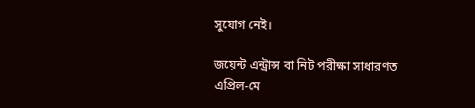সুযোগ নেই।

জয়েন্ট এন্ট্রান্স বা নিট পরীক্ষা সাধারণত এপ্রিল-মে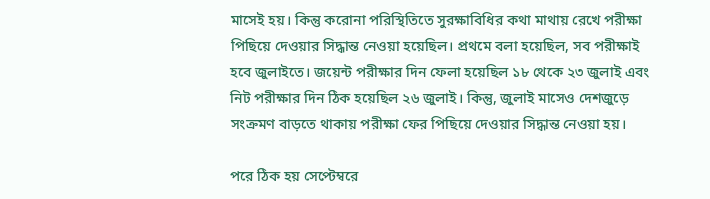মাসেই হয়। কিন্তু করোনা পরিস্থিতিতে সুরক্ষাবিধির কথা মাথায় রেখে পরীক্ষা পিছিয়ে দেওয়ার সিদ্ধান্ত নেওয়া হয়েছিল। প্রথমে বলা হয়েছিল, সব পরীক্ষাই হবে জুলাইতে। জয়েন্ট পরীক্ষার দিন ফেলা হয়েছিল ১৮ থেকে ২৩ জুলাই এবং নিট পরীক্ষার দিন ঠিক হয়েছিল ২৬ জুলাই। কিন্তু, জুলাই মাসেও দেশজুড়ে সংক্রমণ বাড়তে থাকায় পরীক্ষা ফের পিছিয়ে দেওয়ার সিদ্ধান্ত নেওয়া হয়।

পরে ঠিক হয় সেপ্টেম্বরে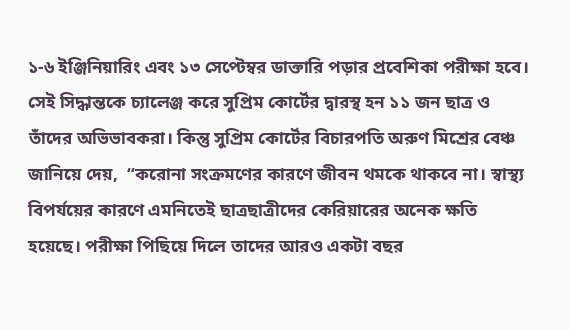১-৬ ইঞ্জিনিয়ারিং এবং ১৩ সেপ্টেম্বর ডাক্তারি পড়ার প্রবেশিকা পরীক্ষা হবে। সেই সিদ্ধান্তকে চ্যালেঞ্জ করে সুপ্রিম কোর্টের দ্বারস্থ হন ১১ জন ছাত্র ও তাঁদের অভিভাবকরা। কিন্তু সুপ্রিম কোর্টের বিচারপতি অরুণ মিশ্রের বেঞ্চ জানিয়ে দেয়,  “করোনা সংক্রমণের কারণে জীবন থমকে থাকবে না। স্বাস্থ্য বিপর্যয়ের কারণে এমনিতেই ছাত্রছাত্রীদের কেরিয়ারের অনেক ক্ষতি হয়েছে। পরীক্ষা পিছিয়ে দিলে তাদের আরও একটা বছর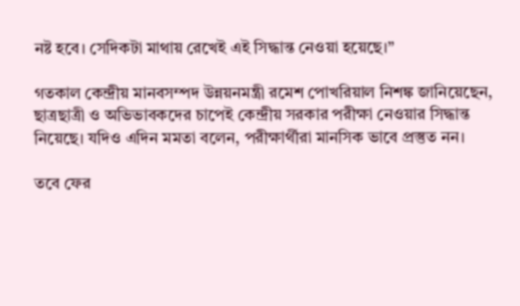নষ্ট হবে। সেদিকটা মাথায় রেখেই এই সিদ্ধান্ত নেওয়া হয়েছে।”

গতকাল কেন্দ্রীয় মানবসম্পদ উন্নয়নমন্ত্রী রমেশ পোখরিয়াল নিশঙ্ক জানিয়েছেন, ছাত্রছাত্রী ও অভিভাবকদের চাপেই কেন্দ্রীয় সরকার পরীক্ষা নেওয়ার সিদ্ধান্ত নিয়েছে। যদিও এদিন মমতা বলেন, পরীক্ষার্থীরা মানসিক ভাবে প্রস্তুত নন।

তবে ফের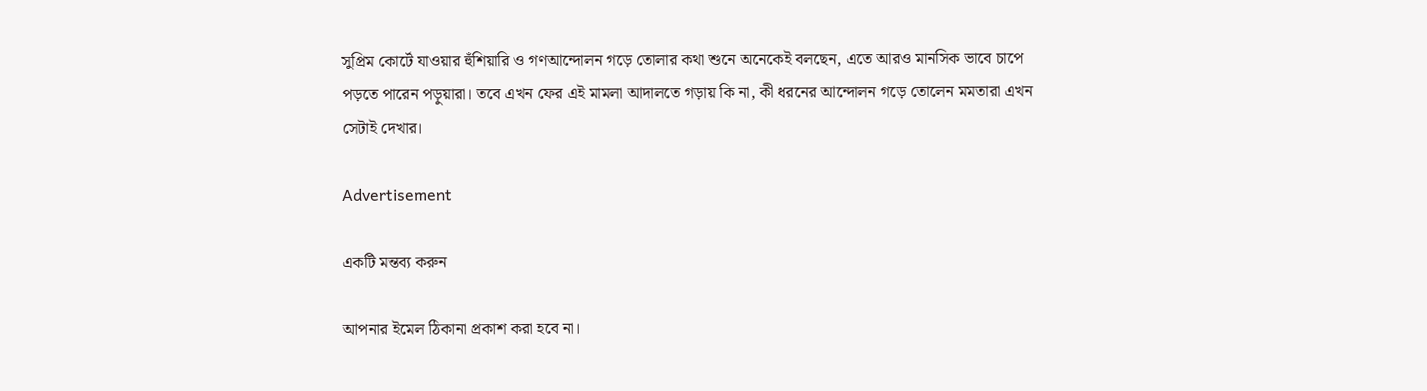সুপ্রিম কোর্টে যাওয়ার হুঁশিয়ারি ও গণআন্দোলন গড়ে তোলার কথা শুনে অনেকেই বলছেন, এতে আরও মানসিক ভাবে চাপে পড়তে পারেন পড়ুয়ারা। তবে এখন ফের এই মামলা আদালতে গড়ায় কি না, কী ধরনের আন্দোলন গড়ে তোলেন মমতারা এখন সেটাই দেখার।

Advertisement

একটি মন্তব্য করুন

আপনার ইমেল ঠিকানা প্রকাশ করা হবে না।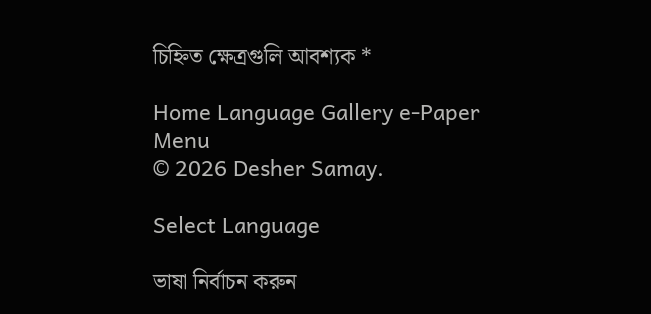চিহ্নিত ক্ষেত্রগুলি আবশ্যক *

Home Language Gallery e-Paper
Menu
© 2026 Desher Samay.

Select Language

ভাষা নির্বাচন করুন